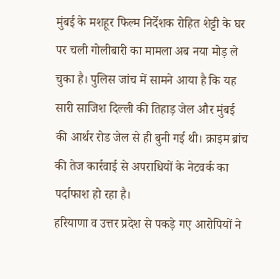मुंबई के मशहूर फिल्म निर्देशक रोहित शेट्टी के घर पर चली गोलीबारी का मामला अब नया मोड़ ले चुका है। पुलिस जांच में सामने आया है कि यह सारी साजिश दिल्ली की तिहाड़ जेल और मुंबई की आर्थर रोड जेल से ही बुनी गई थी। क्राइम ब्रांच की तेज कार्रवाई से अपराधियों के नेटवर्क का पर्दाफाश हो रहा है।
हरियाणा व उत्तर प्रदेश से पकड़े गए आरोपियों ने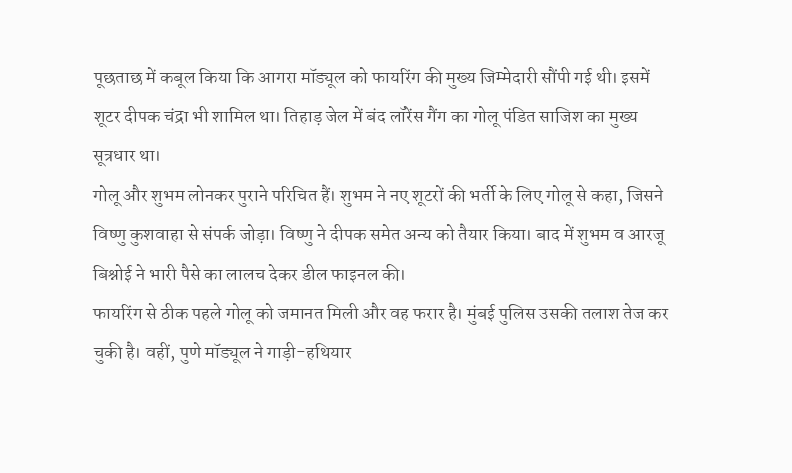पूछताछ में कबूल किया कि आगरा मॉड्यूल को फायरिंग की मुख्य जिम्मेदारी सौंपी गई थी। इसमें शूटर दीपक चंद्रा भी शामिल था। तिहाड़ जेल में बंद लॉरेंस गैंग का गोलू पंडित साजिश का मुख्य सूत्रधार था।
गोलू और शुभम लोनकर पुराने परिचित हैं। शुभम ने नए शूटरों की भर्ती के लिए गोलू से कहा, जिसने विष्णु कुशवाहा से संपर्क जोड़ा। विष्णु ने दीपक समेत अन्य को तैयार किया। बाद में शुभम व आरजू बिश्नोई ने भारी पैसे का लालच देकर डील फाइनल की।
फायरिंग से ठीक पहले गोलू को जमानत मिली और वह फरार है। मुंबई पुलिस उसकी तलाश तेज कर चुकी है। वहीं, पुणे मॉड्यूल ने गाड़ी-हथियार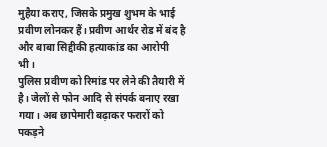मुहैया कराए, जिसके प्रमुख शुभम के भाई प्रवीण लोनकर हैं। प्रवीण आर्थर रोड में बंद है और बाबा सिद्दीकी हत्याकांड का आरोपी भी।
पुलिस प्रवीण को रिमांड पर लेने की तैयारी में है। जेलों से फोन आदि से संपर्क बनाए रखा गया। अब छापेमारी बढ़ाकर फरारों को पकड़ने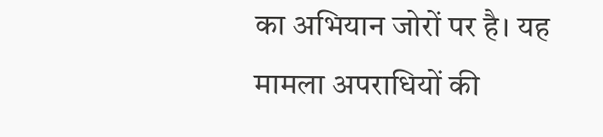का अभियान जोरों पर है। यह मामला अपराधियों की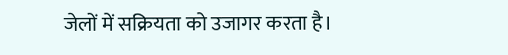जेलों में सक्रियता को उजागर करता है।